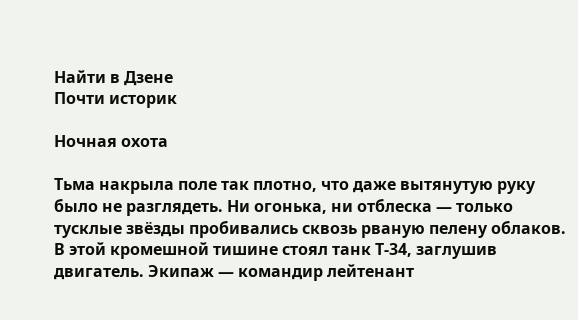Найти в Дзене
Почти историк

Ночная охота

Тьма накрыла поле так плотно, что даже вытянутую руку было не разглядеть. Ни огонька, ни отблеска — только тусклые звёзды пробивались сквозь рваную пелену облаков. В этой кромешной тишине стоял танк Т‑34, заглушив двигатель. Экипаж — командир лейтенант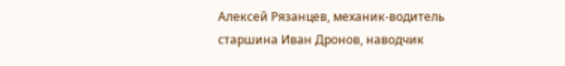Алексей Рязанцев, механик‑водитель старшина Иван Дронов, наводчик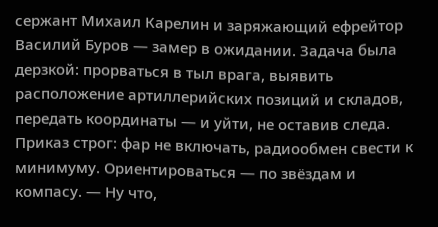сержант Михаил Карелин и заряжающий ефрейтор Василий Буров — замер в ожидании. Задача была дерзкой: прорваться в тыл врага, выявить расположение артиллерийских позиций и складов, передать координаты — и уйти, не оставив следа. Приказ строг: фар не включать, радиообмен свести к минимуму. Ориентироваться — по звёздам и компасу. — Ну что,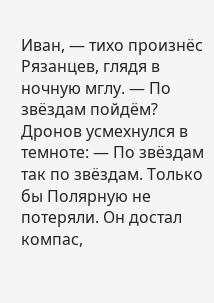Иван, — тихо произнёс Рязанцев, глядя в ночную мглу. — По звёздам пойдём? Дронов усмехнулся в темноте: — По звёздам так по звёздам. Только бы Полярную не потеряли. Он достал компас,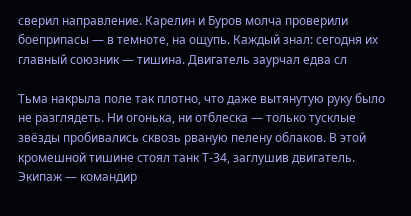сверил направление. Карелин и Буров молча проверили боеприпасы — в темноте, на ощупь. Каждый знал: сегодня их главный союзник — тишина. Двигатель заурчал едва сл

Тьма накрыла поле так плотно, что даже вытянутую руку было не разглядеть. Ни огонька, ни отблеска — только тусклые звёзды пробивались сквозь рваную пелену облаков. В этой кромешной тишине стоял танк Т‑34, заглушив двигатель. Экипаж — командир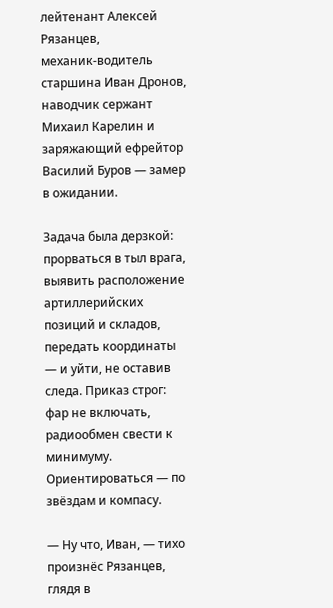лейтенант Алексей Рязанцев, механик‑водитель старшина Иван Дронов, наводчик сержант Михаил Карелин и заряжающий ефрейтор Василий Буров — замер в ожидании.

Задача была дерзкой: прорваться в тыл врага, выявить расположение артиллерийских позиций и складов, передать координаты — и уйти, не оставив следа. Приказ строг: фар не включать, радиообмен свести к минимуму. Ориентироваться — по звёздам и компасу.

— Ну что, Иван, — тихо произнёс Рязанцев, глядя в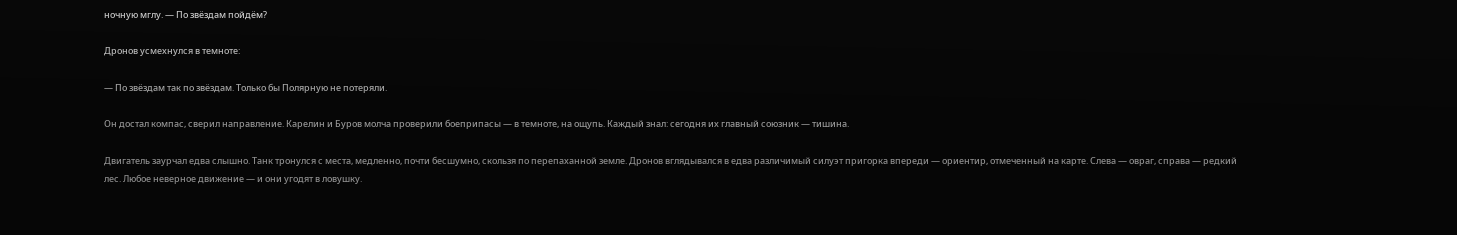ночную мглу. — По звёздам пойдём?

Дронов усмехнулся в темноте:

— По звёздам так по звёздам. Только бы Полярную не потеряли.

Он достал компас, сверил направление. Карелин и Буров молча проверили боеприпасы — в темноте, на ощупь. Каждый знал: сегодня их главный союзник — тишина.

Двигатель заурчал едва слышно. Танк тронулся с места, медленно, почти бесшумно, скользя по перепаханной земле. Дронов вглядывался в едва различимый силуэт пригорка впереди — ориентир, отмеченный на карте. Слева — овраг, справа — редкий лес. Любое неверное движение — и они угодят в ловушку.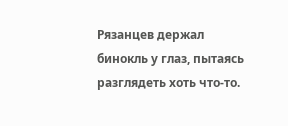Рязанцев держал бинокль у глаз, пытаясь разглядеть хоть что‑то.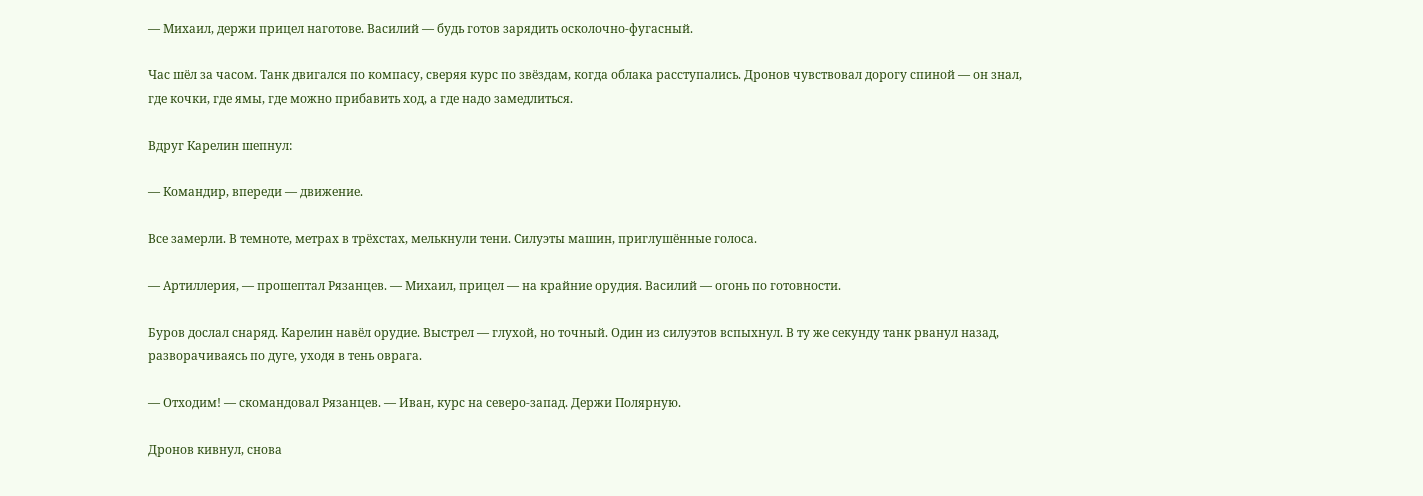— Михаил, держи прицел наготове. Василий — будь готов зарядить осколочно‑фугасный.

Час шёл за часом. Танк двигался по компасу, сверяя курс по звёздам, когда облака расступались. Дронов чувствовал дорогу спиной — он знал, где кочки, где ямы, где можно прибавить ход, а где надо замедлиться.

Вдруг Карелин шепнул:

— Командир, впереди — движение.

Все замерли. В темноте, метрах в трёхстах, мелькнули тени. Силуэты машин, приглушённые голоса.

— Артиллерия, — прошептал Рязанцев. — Михаил, прицел — на крайние орудия. Василий — огонь по готовности.

Буров дослал снаряд. Карелин навёл орудие. Выстрел — глухой, но точный. Один из силуэтов вспыхнул. В ту же секунду танк рванул назад, разворачиваясь по дуге, уходя в тень оврага.

— Отходим! — скомандовал Рязанцев. — Иван, курс на северо‑запад. Держи Полярную.

Дронов кивнул, снова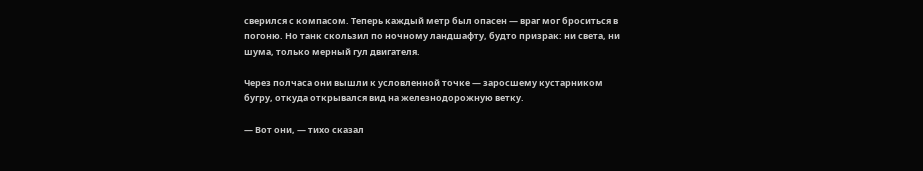сверился с компасом. Теперь каждый метр был опасен — враг мог броситься в погоню. Но танк скользил по ночному ландшафту, будто призрак: ни света, ни шума, только мерный гул двигателя.

Через полчаса они вышли к условленной точке — заросшему кустарником бугру, откуда открывался вид на железнодорожную ветку.

— Вот они, — тихо сказал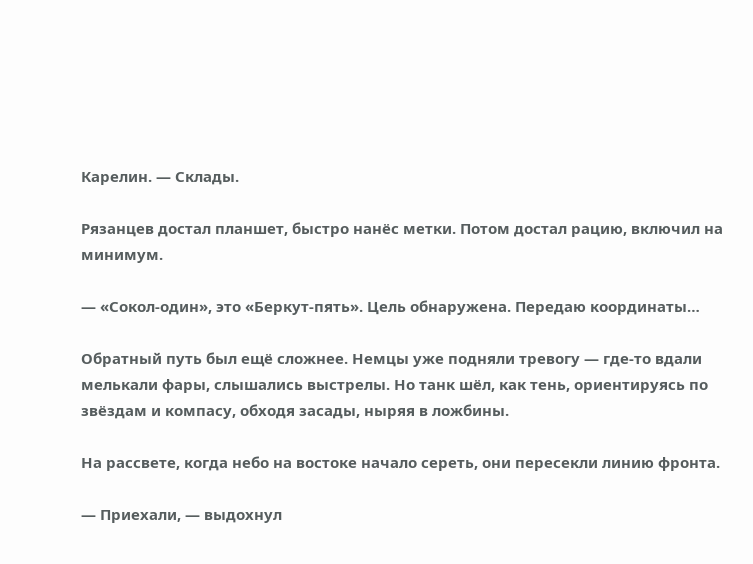Карелин. — Склады.

Рязанцев достал планшет, быстро нанёс метки. Потом достал рацию, включил на минимум.

— «Сокол‑один», это «Беркут‑пять». Цель обнаружена. Передаю координаты…

Обратный путь был ещё сложнее. Немцы уже подняли тревогу — где‑то вдали мелькали фары, слышались выстрелы. Но танк шёл, как тень, ориентируясь по звёздам и компасу, обходя засады, ныряя в ложбины.

На рассвете, когда небо на востоке начало сереть, они пересекли линию фронта.

— Приехали, — выдохнул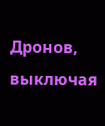Дронов, выключая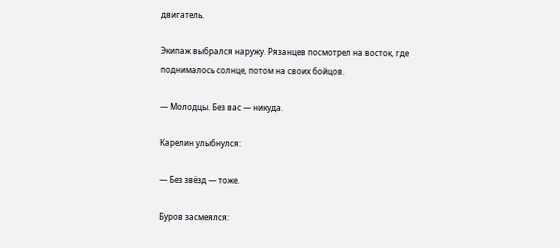двигатель.

Экипаж выбрался наружу. Рязанцев посмотрел на восток, где поднималось солнце, потом на своих бойцов.

— Молодцы. Без вас — никуда.

Карелин улыбнулся:

— Без звёзд — тоже.

Буров засмеялся: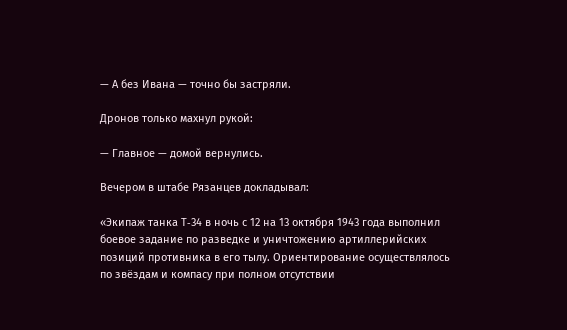— А без Ивана — точно бы застряли.

Дронов только махнул рукой:

— Главное — домой вернулись.

Вечером в штабе Рязанцев докладывал:

«Экипаж танка Т‑34 в ночь с 12 на 13 октября 1943 года выполнил боевое задание по разведке и уничтожению артиллерийских позиций противника в его тылу. Ориентирование осуществлялось по звёздам и компасу при полном отсутствии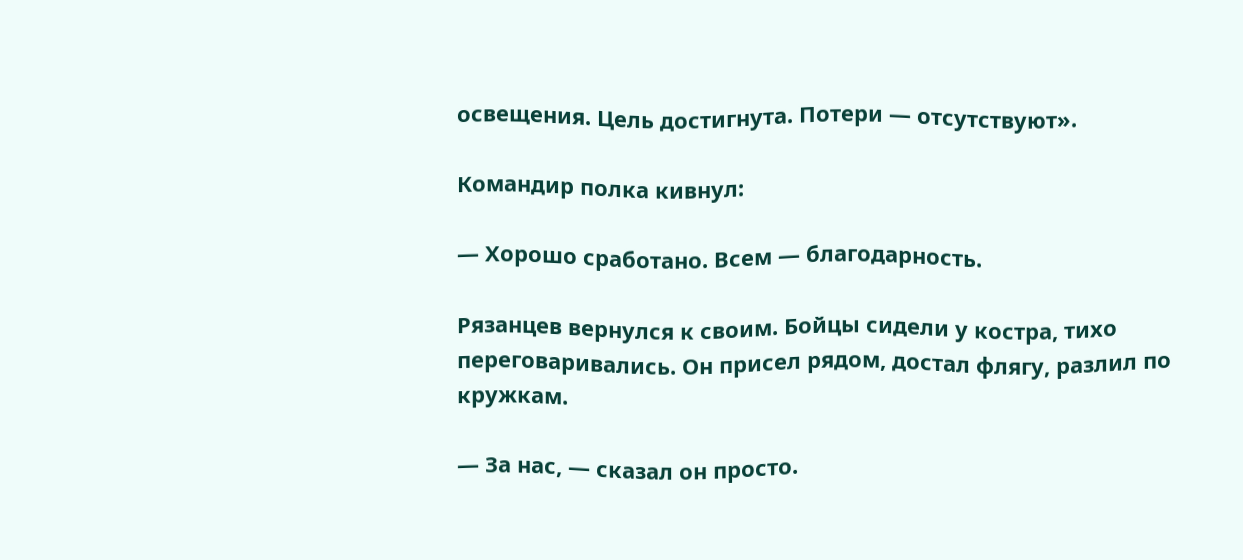освещения. Цель достигнута. Потери — отсутствуют».

Командир полка кивнул:

— Хорошо сработано. Всем — благодарность.

Рязанцев вернулся к своим. Бойцы сидели у костра, тихо переговаривались. Он присел рядом, достал флягу, разлил по кружкам.

— За нас, — сказал он просто.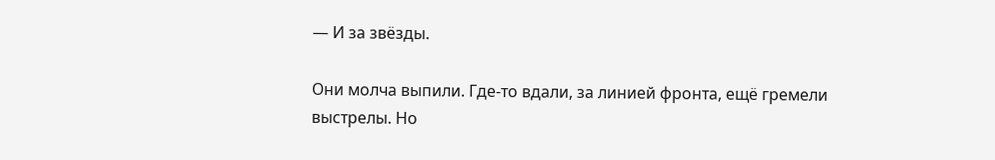— И за звёзды.

Они молча выпили. Где‑то вдали, за линией фронта, ещё гремели выстрелы. Но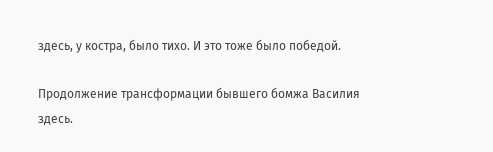здесь, у костра, было тихо. И это тоже было победой.

Продолжение трансформации бывшего бомжа Василия здесь.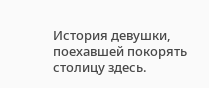История девушки, поехавшей покорять столицу здесь.